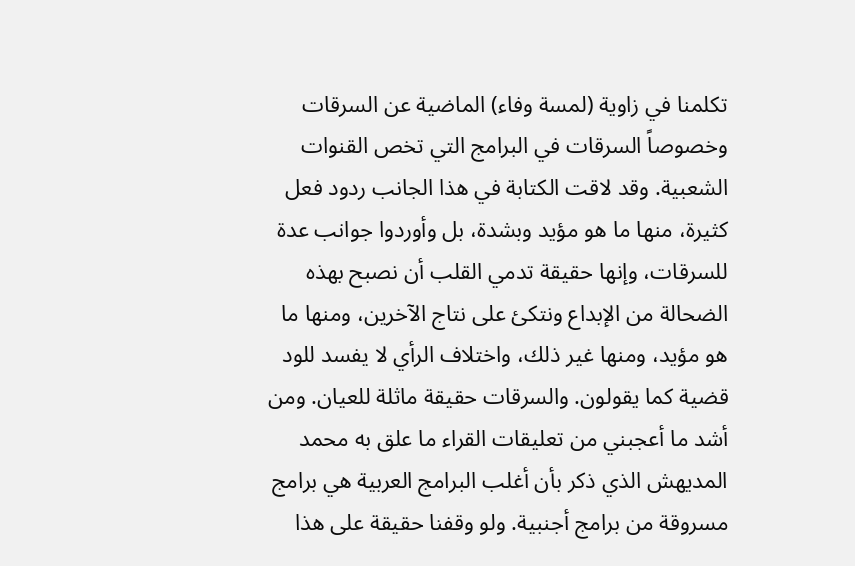تكلمنا في زاوية (لمسة وفاء) الماضية عن السرقات وخصوصاً السرقات في البرامج التي تخص القنوات الشعبية. وقد لاقت الكتابة في هذا الجانب ردود فعل كثيرة، منها ما هو مؤيد وبشدة، بل وأوردوا جوانب عدة للسرقات، وإنها حقيقة تدمي القلب أن نصبح بهذه الضحالة من الإبداع ونتكئ على نتاج الآخرين، ومنها ما هو مؤيد، ومنها غير ذلك، واختلاف الرأي لا يفسد للود قضية كما يقولون. والسرقات حقيقة ماثلة للعيان. ومن أشد ما أعجبني من تعليقات القراء ما علق به محمد المديهش الذي ذكر بأن أغلب البرامج العربية هي برامج مسروقة من برامج أجنبية. ولو وقفنا حقيقة على هذا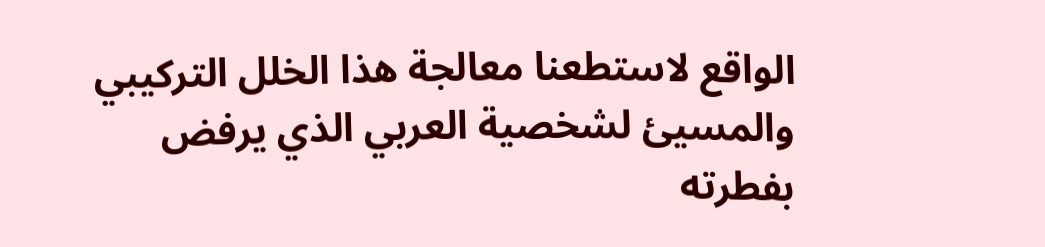الواقع لاستطعنا معالجة هذا الخلل التركيبي والمسيئ لشخصية العربي الذي يرفض بفطرته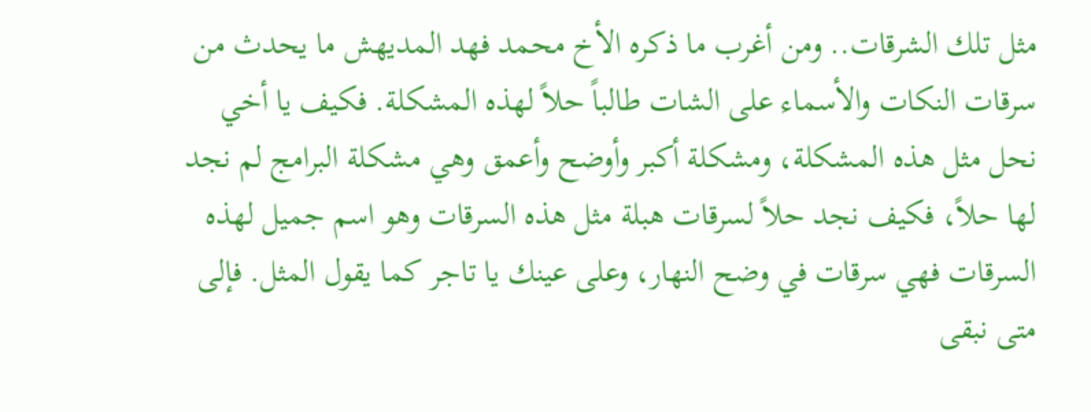مثل تلك الشرقات.. ومن أغرب ما ذكره الأخ محمد فهد المديهش ما يحدث من سرقات النكات والأسماء على الشات طالباً حلاً لهذه المشكلة. فكيف يا أخي نحل مثل هذه المشكلة، ومشكلة أكبر وأوضح وأعمق وهي مشكلة البرامج لم نجد لها حلاً، فكيف نجد حلاً لسرقات هبلة مثل هذه السرقات وهو اسم جميل لهذه السرقات فهي سرقات في وضح النهار، وعلى عينك يا تاجر كما يقول المثل. فإلى متى نبقى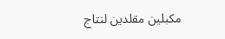مكبلين مقلدين لنتاج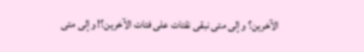الآخرين؟ وإلى متى نبقى نقتات على فتات الآخرين؟! وإلى متى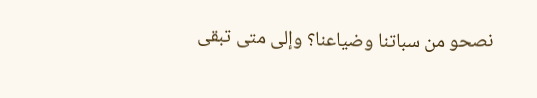نصحو من سباتنا وضياعنا؟ وإلى متى تبقى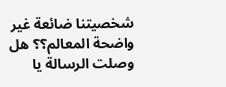شخصيتنا ضائعة غير واضحة المعالم؟؟ هل وصلت الرسالة يا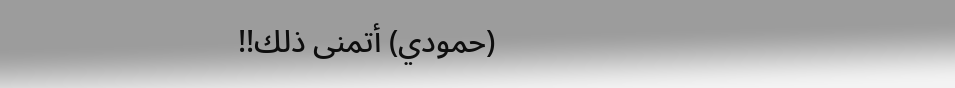(حمودي) أتمنى ذلك!!